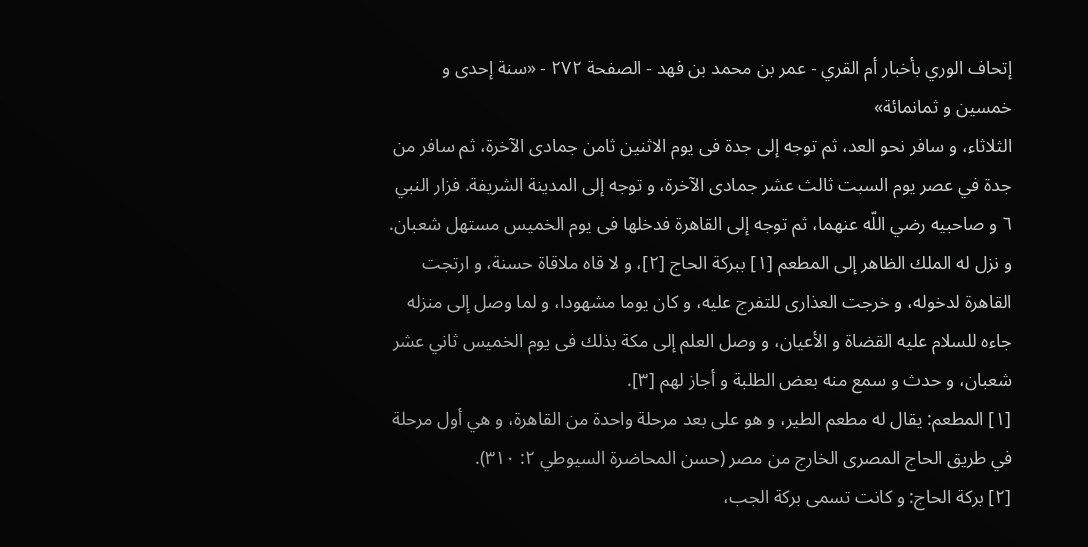إتحاف الوري بأخبار أم القري - عمر بن محمد بن فهد - الصفحة ٢٧٢ - «سنة إحدى و خمسين و ثمانمائة»
الثلاثاء، و سافر نحو العد، ثم توجه إلى جدة فى يوم الاثنين ثامن جمادى الآخرة، ثم سافر من جدة في عصر يوم السبت ثالث عشر جمادى الآخرة، و توجه إلى المدينة الشريفة. فزار النبي ٦ و صاحبيه رضي اللّه عنهما، ثم توجه إلى القاهرة فدخلها فى يوم الخميس مستهل شعبان. و نزل له الملك الظاهر إلى المطعم [١] ببركة الحاج [٢]، و لا قاه ملاقاة حسنة، و ارتجت القاهرة لدخوله، و خرجت العذارى للتفرج عليه، و كان يوما مشهودا، و لما وصل إلى منزله جاءه للسلام عليه القضاة و الأعيان، و وصل العلم إلى مكة بذلك فى يوم الخميس ثاني عشر شعبان، و حدث و سمع منه بعض الطلبة و أجاز لهم [٣].
[١] المطعم: يقال له مطعم الطير، و هو على بعد مرحلة واحدة من القاهرة، و هي أول مرحلة في طريق الحاج المصرى الخارج من مصر (حسن المحاضرة السيوطي ٢: ٣١٠).
[٢] بركة الحاج: و كانت تسمى بركة الجب،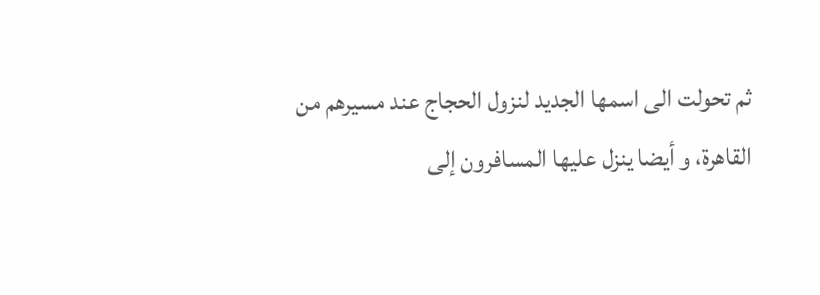ثم تحولت الى اسمها الجديد لنزول الحجاج عند مسيرهم من القاهرة، و أيضا ينزل عليها المسافرون إلى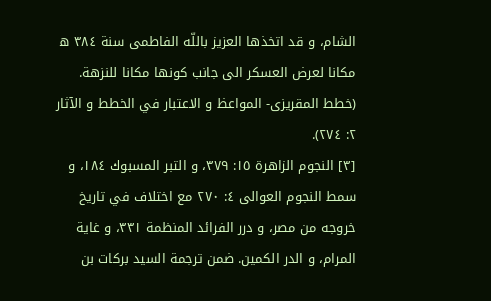الشام، و قد اتخذها العزيز باللّه الفاطمى سنة ٣٨٤ ه مكانا لعرض العسكر الى جانب كونها مكانا للنزهة.
(خطط المقريزى- المواعظ و الاعتبار في الخطط و الآثار ٢: ٢٧٤).
[٣] النجوم الزاهرة ١٥: ٣٧٩، و التبر المسبوك ١٨٤، و سمط النجوم العوالى ٤: ٢٧٠ مع اختلاف في تاريخ خروجه من مصر، و درر الفرائد المنظمة ٣٣١، و غاية المرام، و الدر الكمين. ضمن ترجمة السيد بركات بن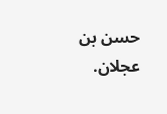حسن بن عجلان.